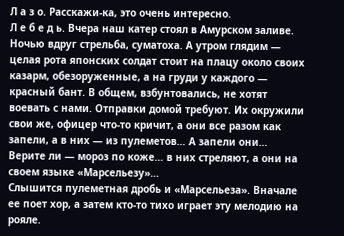Л а з о. Расскажи-ка, это очень интересно.
Л е б е д ь. Вчера наш катер стоял в Амурском заливе. Ночью вдруг стрельба, суматоха. А утром глядим — целая рота японских солдат стоит на плацу около своих казарм, обезоруженные, а на груди у каждого — красный бант. В общем, взбунтовались, не хотят воевать с нами. Отправки домой требуют. Их окружили свои же, офицер что-то кричит, а они все разом как запели, а в них — из пулеметов… А запели они… Верите ли — мороз по коже… в них стреляют, а они на своем языке «Марсельезу»…
Слышится пулеметная дробь и «Марсельеза». Вначале ее поет хор, а затем кто-то тихо играет эту мелодию на рояле.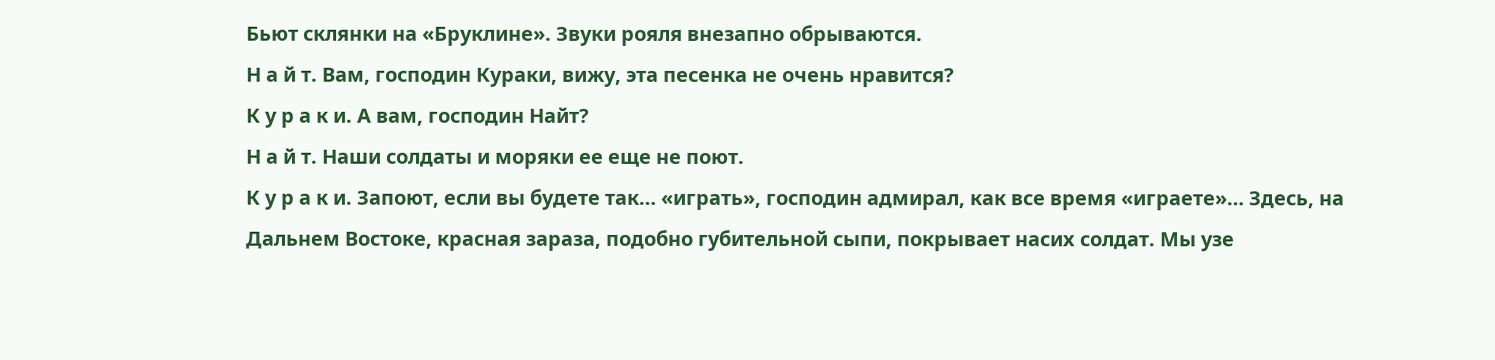Бьют склянки на «Бруклине». Звуки рояля внезапно обрываются.
Н а й т. Вам, господин Кураки, вижу, эта песенка не очень нравится?
К у р а к и. А вам, господин Найт?
Н а й т. Наши солдаты и моряки ее еще не поют.
К у р а к и. Запоют, если вы будете так… «играть», господин адмирал, как все время «играете»… Здесь, на Дальнем Востоке, красная зараза, подобно губительной сыпи, покрывает насих солдат. Мы узе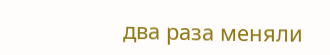два раза меняли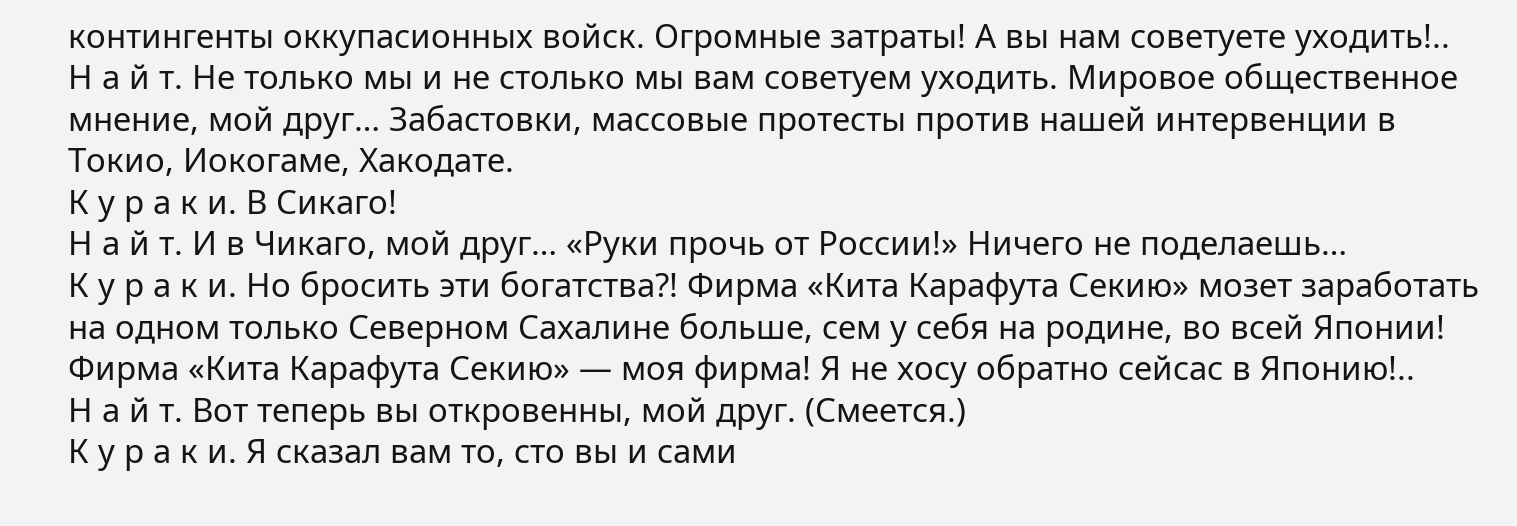контингенты оккупасионных войск. Огромные затраты! А вы нам советуете уходить!..
Н а й т. Не только мы и не столько мы вам советуем уходить. Мировое общественное мнение, мой друг… Забастовки, массовые протесты против нашей интервенции в Токио, Иокогаме, Хакодате.
К у р а к и. В Сикаго!
Н а й т. И в Чикаго, мой друг… «Руки прочь от России!» Ничего не поделаешь…
К у р а к и. Но бросить эти богатства?! Фирма «Кита Карафута Секию» мозет заработать на одном только Северном Сахалине больше, сем у себя на родине, во всей Японии! Фирма «Кита Карафута Секию» — моя фирма! Я не хосу обратно сейсас в Японию!..
Н а й т. Вот теперь вы откровенны, мой друг. (Смеется.)
К у р а к и. Я сказал вам то, сто вы и сами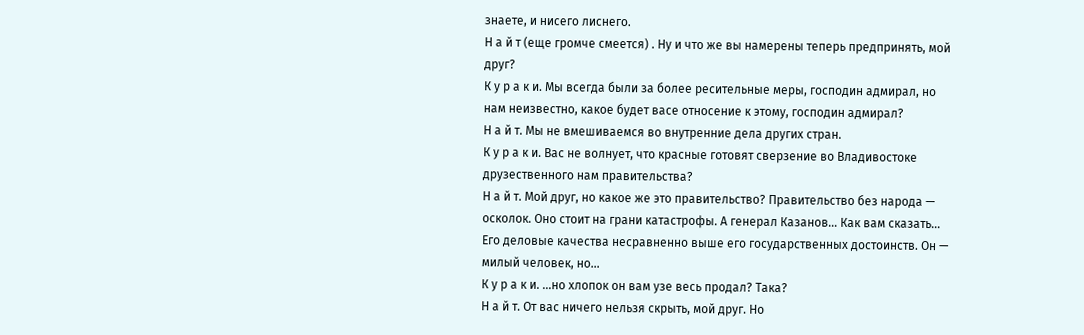знаете, и нисего лиснего.
Н а й т (еще громче смеется) . Ну и что же вы намерены теперь предпринять, мой друг?
К у р а к и. Мы всегда были за более ресительные меры, господин адмирал, но нам неизвестно, какое будет васе относение к этому, господин адмирал?
Н а й т. Мы не вмешиваемся во внутренние дела других стран.
К у р а к и. Вас не волнует, что красные готовят сверзение во Владивостоке друзественного нам правительства?
Н а й т. Мой друг, но какое же это правительство? Правительство без народа — осколок. Оно стоит на грани катастрофы. А генерал Казанов… Как вам сказать… Его деловые качества несравненно выше его государственных достоинств. Он — милый человек, но…
К у р а к и. …но хлопок он вам узе весь продал? Така?
Н а й т. От вас ничего нельзя скрыть, мой друг. Но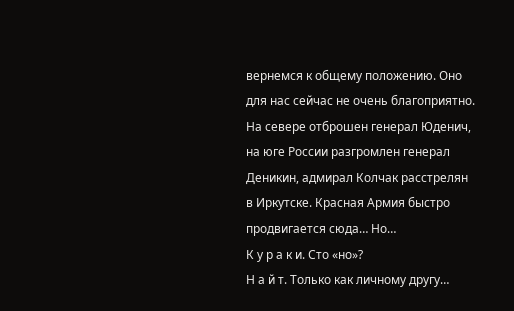вернемся к общему положению. Оно для нас сейчас не очень благоприятно. На севере отброшен генерал Юденич, на юге России разгромлен генерал Деникин, адмирал Колчак расстрелян в Иркутске. Красная Армия быстро продвигается сюда… Но…
К у р а к и. Сто «но»?
Н а й т. Только как личному другу…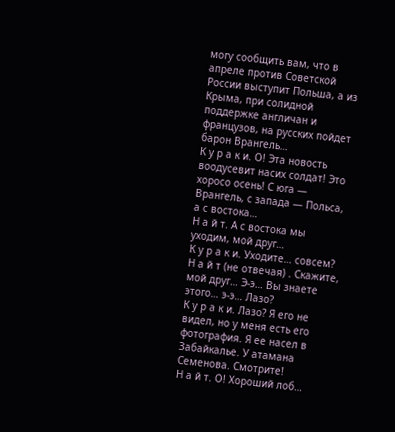могу сообщить вам, что в апреле против Советской России выступит Польша, а из Крыма, при солидной поддержке англичан и французов, на русских пойдет барон Врангель…
К у р а к и. О! Эта новость воодусевит насих солдат! Это хоросо осень! С юга — Врангель, с запада — Польса, а с востока…
Н а й т. А с востока мы уходим, мой друг…
К у р а к и. Уходите… совсем?
Н а й т (не отвечая) . Скажите, мой друг… Э-э… Вы знаете этого… э-э… Лазо?
К у р а к и. Лазо? Я его не видел, но у меня есть его фотография. Я ее насел в Забайкалье. У атамана Семенова. Смотрите!
Н а й т. О! Хороший лоб…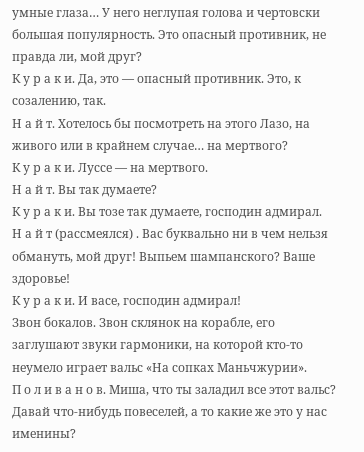умные глаза… У него неглупая голова и чертовски большая популярность. Это опасный противник, не правда ли, мой друг?
К у р а к и. Да, это — опасный противник. Это, к созалению, так.
Н а й т. Хотелось бы посмотреть на этого Лазо, на живого или в крайнем случае… на мертвого?
К у р а к и. Луссе — на мертвого.
Н а й т. Вы так думаете?
К у р а к и. Вы тозе так думаете, господин адмирал.
Н а й т (рассмеялся) . Вас буквально ни в чем нельзя обмануть, мой друг! Выпьем шампанского? Ваше здоровье!
К у р а к и. И васе, господин адмирал!
Звон бокалов. Звон склянок на корабле, его заглушают звуки гармоники, на которой кто-то неумело играет вальс «На сопках Маньчжурии».
П о л и в а н о в. Миша, что ты заладил все этот вальс? Давай что-нибудь повеселей, а то какие же это у нас именины?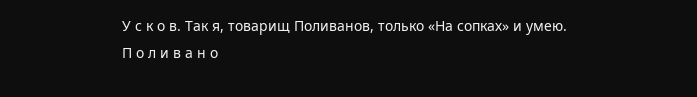У с к о в. Так я, товарищ Поливанов, только «На сопках» и умею.
П о л и в а н о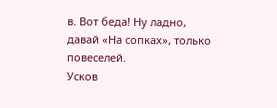в. Вот беда! Ну ладно, давай «На сопках», только повеселей.
Усков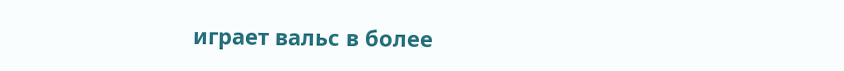играет вальс в более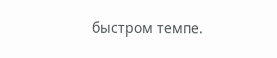быстром темпе.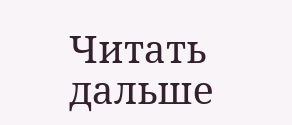Читать дальше